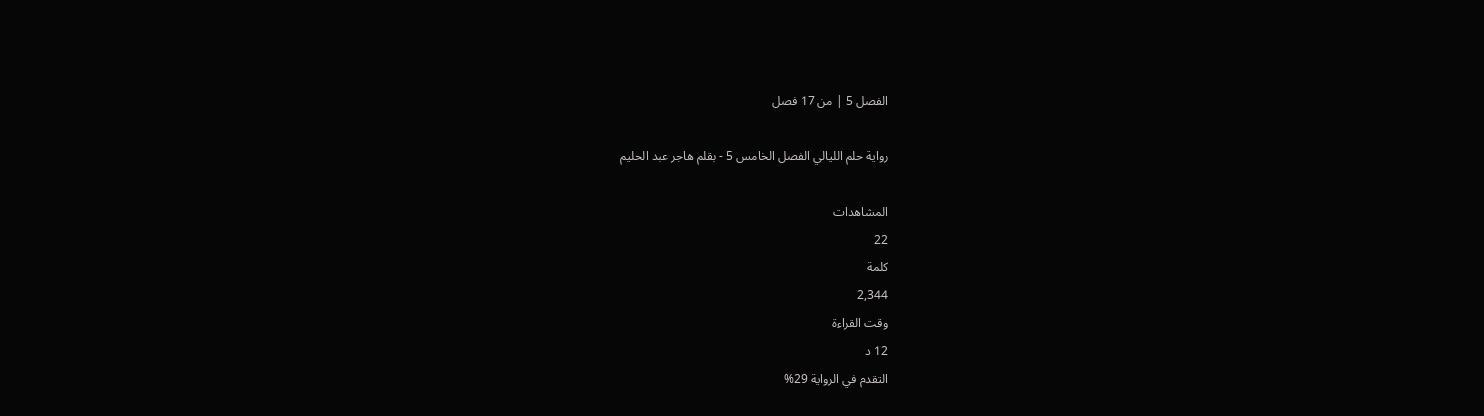الفصل 5 | من 17 فصل

رواية حلم الليالي الفصل الخامس 5 - بقلم هاجر عبد الحليم

المشاهدات
22
كلمة
2,344
وقت القراءة
12 د
التقدم في الرواية 29%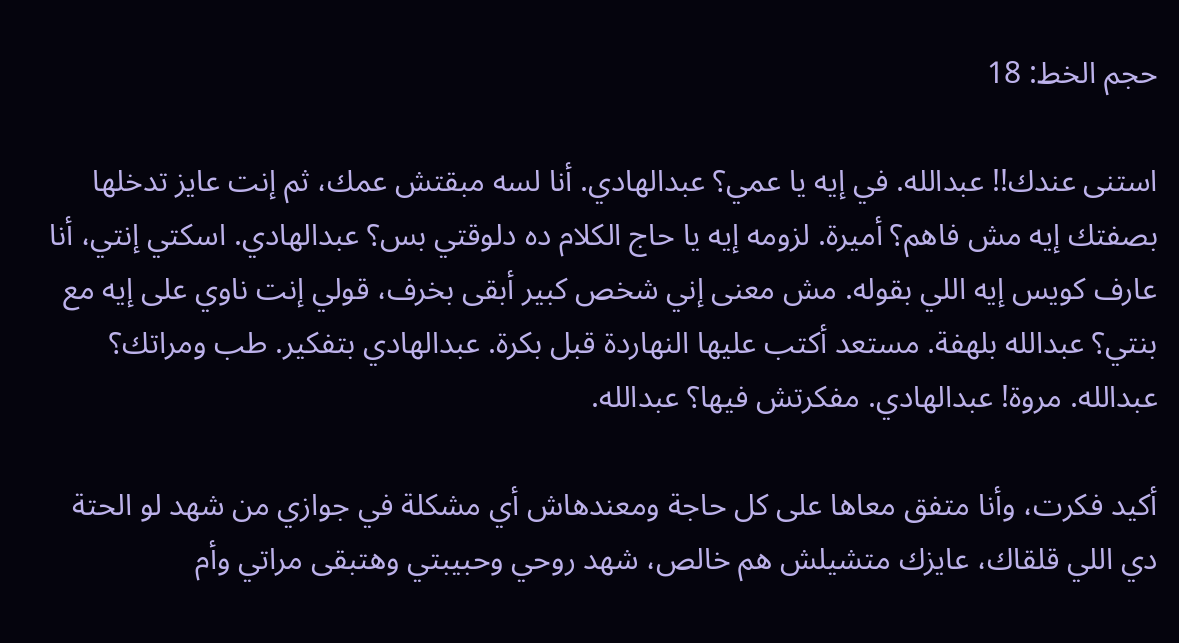حجم الخط: 18

استنى عندك!! عبدالله. في إيه يا عمي؟ عبدالهادي. أنا لسه مبقتش عمك، ثم إنت عايز تدخلها بصفتك إيه مش فاهم؟ أميرة. لزومه إيه يا حاج الكلام ده دلوقتي بس؟ عبدالهادي. اسكتي إنتي، أنا عارف كويس إيه اللي بقوله. مش معنى إني شخص كبير أبقى بخرف، قولي إنت ناوي على إيه مع بنتي؟ عبدالله بلهفة. مستعد أكتب عليها النهاردة قبل بكرة. عبدالهادي بتفكير. طب ومراتك؟ عبدالله. مروة! عبدالهادي. مفكرتش فيها؟ عبدالله.

أكيد فكرت، وأنا متفق معاها على كل حاجة ومعندهاش أي مشكلة في جوازي من شهد لو الحتة دي اللي قلقاك، عايزك متشيلش هم خالص، شهد روحي وحبيبتي وهتبقى مراتي وأم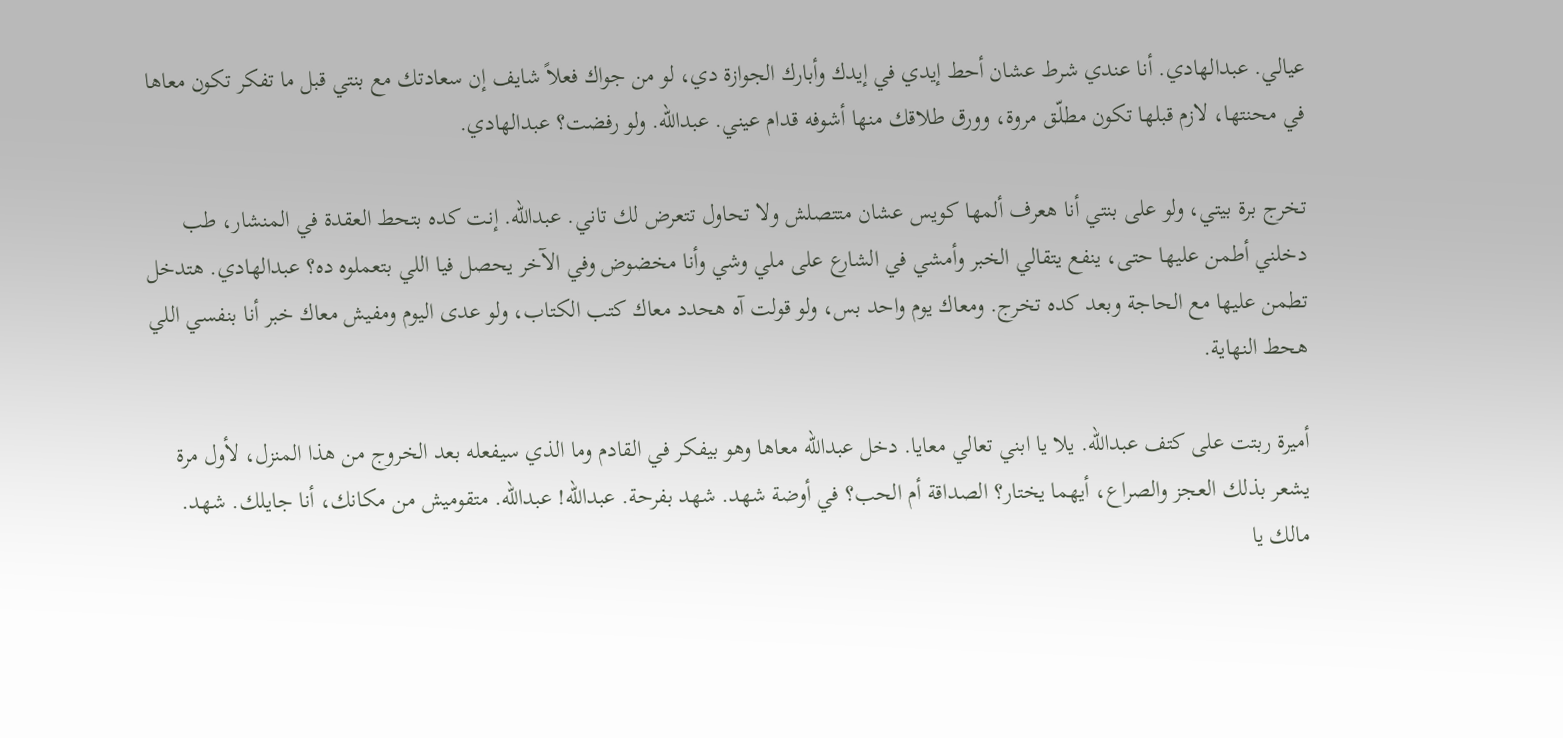عيالي. عبدالهادي. أنا عندي شرط عشان أحط إيدي في إيدك وأبارك الجوازة دي، لو من جواك فعلاً شايف إن سعادتك مع بنتي قبل ما تفكر تكون معاها في محنتها، لازم قبلها تكون مطلّق مروة، وورق طلاقك منها أشوفه قدام عيني. عبدالله. ولو رفضت؟ عبدالهادي.

تخرج برة بيتي، ولو على بنتي أنا هعرف ألمها كويس عشان متتصلش ولا تحاول تتعرض لك تاني. عبدالله. إنت كده بتحط العقدة في المنشار، طب دخلني أطمن عليها حتى، ينفع يتقالي الخبر وأمشي في الشارع على ملي وشي وأنا مخضوض وفي الآخر يحصل فيا اللي بتعملوه ده؟ عبدالهادي. هتدخل تطمن عليها مع الحاجة وبعد كده تخرج. ومعاك يوم واحد بس، ولو قولت آه هحدد معاك كتب الكتاب، ولو عدى اليوم ومفيش معاك خبر أنا بنفسي اللي هحط النهاية.

أميرة ربتت على كتف عبدالله. يلا يا ابني تعالي معايا. دخل عبدالله معاها وهو بيفكر في القادم وما الذي سيفعله بعد الخروج من هذا المنزل، لأول مرة يشعر بذلك العجز والصراع، أيهما يختار؟ الصداقة أم الحب؟ في أوضة شهد. شهد بفرحة. عبدالله! عبدالله. متقوميش من مكانك، أنا جايلك. شهد. مالك يا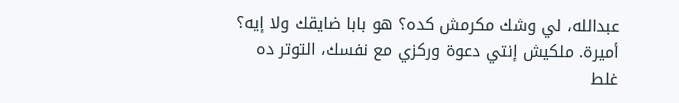عبدالله، لي وشك مكرمش كده؟ هو بابا ضايقك ولا إيه؟ أميرة. ملكيش إنتي دعوة وركزي مع نفسك، التوتر ده غلط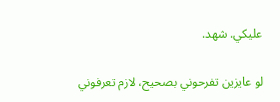عليكي. شهد.

لو عايزين تفرحوني بصحيح، لازم تعرفوني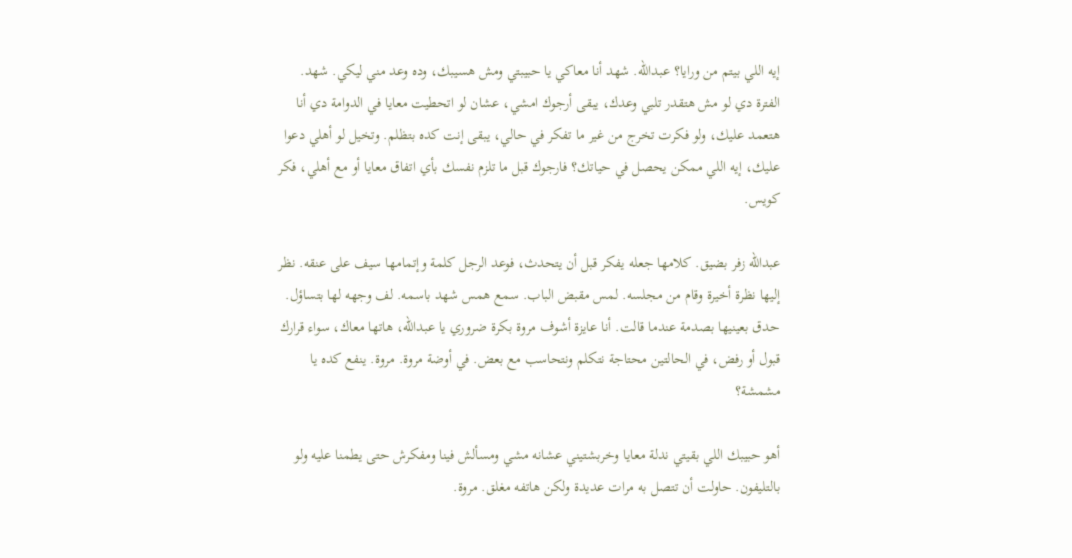إيه اللي بيتم من ورايا؟ عبدالله. شهد أنا معاكي يا حبيبتي ومش هسيبك، وده وعد مني ليكي. شهد. الفترة دي لو مش هتقدر تلبي وعدك، يبقى أرجوك امشي، عشان لو اتحطيت معايا في الدوامة دي أنا هتعمد عليك، ولو فكرت تخرج من غير ما تفكر في حالي، يبقى إنت كده بتظلم. وتخيل لو أهلي دعوا عليك، إيه اللي ممكن يحصل في حياتك؟ فارجوك قبل ما تلزم نفسك بأي اتفاق معايا أو مع أهلي، فكر كويس.

عبدالله زفر بضيق. كلامها جعله يفكر قبل أن يتحدث، فوعد الرجل كلمة وإتمامها سيف على عنقه. نظر إليها نظرة أخيرة وقام من مجلسه. لمس مقبض الباب. سمع همس شهد باسمه. لف وجهه لها بتساؤل. حدق بعينيها بصدمة عندما قالت. أنا عايزة أشوف مروة بكرة ضروري يا عبدالله، هاتها معاك، سواء قرارك قبول أو رفض، في الحالتين محتاجة نتكلم ونتحاسب مع بعض. في أوضة مروة. مروة. ينفع كده يا مشمشة؟

أهو حبيبك اللي بقيتي ندلة معايا وخربشتيني عشانه مشي ومسألش فينا ومفكرش حتى يطمنا عليه ولو بالتليفون. حاولت أن تتصل به مرات عديدة ولكن هاتفه مغلق. مروة.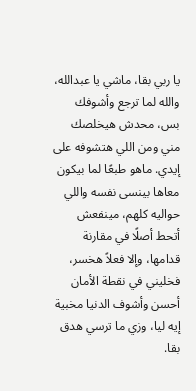يا ربي بقا، ماشي يا عبدالله، والله لما ترجع وأشوفك بس، محدش هيخلصك مني ومن اللي هتشوفه على إيدي. ماهو طبعًا لما بيكون معاها بينسى نفسه واللي حواليه كلهم، مينفعش أتحط أصلًا في مقارنة قدامها، وإلا فعلاً هخسر، فخليني في نقطة الأمان أحسن وأشوف الدنيا مخبية إيه ليا، وزي ما ترسي هدق بقا.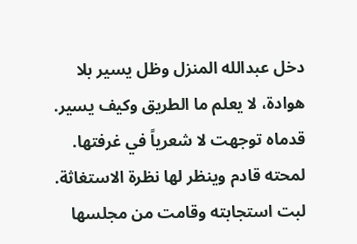دخل عبدالله المنزل وظل يسير بلا هوادة، لا يعلم ما الطريق وكيف يسير. قدماه توجهت لا شعرياً في غرفتها. لمحته قادم وينظر لها نظرة الاستغاثة. لبت استجابته وقامت من مجلسها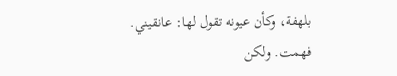بلهفة، وكأن عيونه تقول لها: عانقيني. فهمت. ولكن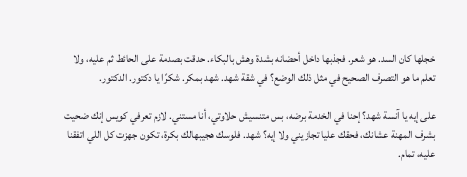خجلها كان السد. هو شعر. فجذبها داخل أحضانه بشدة وهش بالبكاء. حدقت بصدمة على الحائط ثم عليه، ولا تعلم ما هو التصرف الصحيح في مثل ذلك الوضع؟ في شقة شهد. شهد بمكر. شكرًا يا دكتور. الدكتور.

على إيه يا آنسة شهد؟ إحنا في الخدمة برضه، بس متنسيش حلاوتي، أنا مستني. لازم تعرفي كويس إنك ضحيت بشرف المهنة عشانك، فحقك عليا تجازيني ولا إيه؟ شهد. فلوسك هجيبهالك بكرة، تكون جهزت كل اللي اتفقنا عليه، تمام.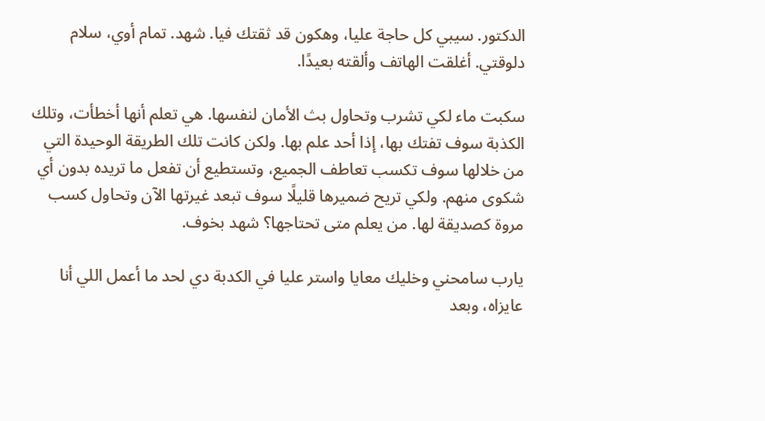الدكتور. سيبي كل حاجة عليا، وهكون قد ثقتك فيا. شهد. تمام أوي، سلام دلوقتي. أغلقت الهاتف وألقته بعيدًا.

سكبت ماء لكي تشرب وتحاول بث الأمان لنفسها. هي تعلم أنها أخطأت، وتلك الكذبة سوف تفتك بها، إذا أحد علم بها. ولكن كانت تلك الطريقة الوحيدة التي من خلالها سوف تكسب تعاطف الجميع، وتستطيع أن تفعل ما تريده بدون أي شكوى منهم. ولكي تريح ضميرها قليلًا سوف تبعد غيرتها الآن وتحاول كسب مروة كصديقة لها. من يعلم متى تحتاجها؟ شهد بخوف.

يارب سامحني وخليك معايا واستر عليا في الكدبة دي لحد ما أعمل اللي أنا عايزاه، وبعد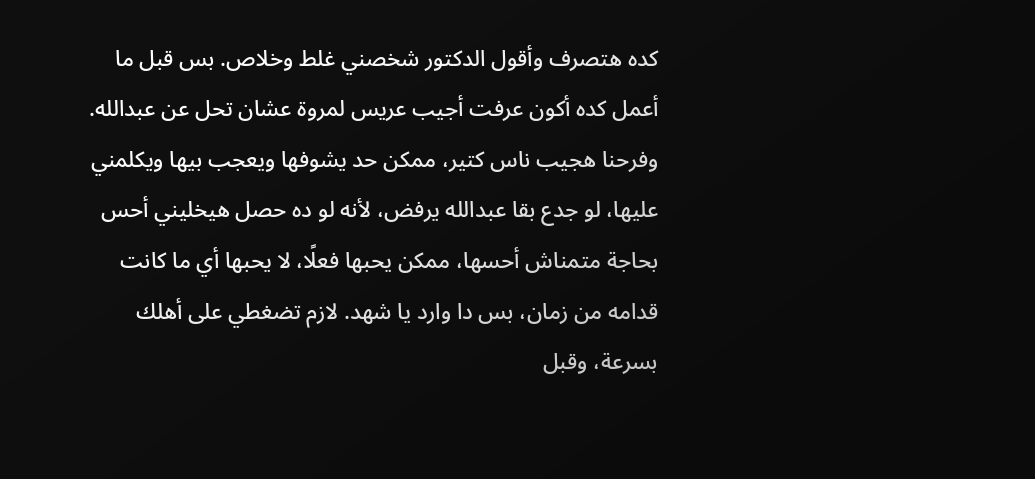كده هتصرف وأقول الدكتور شخصني غلط وخلاص. بس قبل ما أعمل كده أكون عرفت أجيب عريس لمروة عشان تحل عن عبدالله. وفرحنا هجيب ناس كتير، ممكن حد يشوفها ويعجب بيها ويكلمني عليها، لو جدع بقا عبدالله يرفض، لأنه لو ده حصل هيخليني أحس بحاجة متمناش أحسها، ممكن يحبها فعلًا، لا يحبها أي ما كانت قدامه من زمان، بس دا وارد يا شهد. لازم تضغطي على أهلك بسرعة، وقبل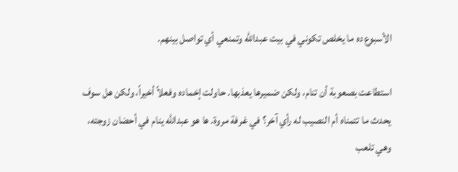الأسبوع ده ما يخلص تكوني في بيت عبدالله وتمنعي أي تواصل بينهم.

استطاعت بصعوبة أن تنام، ولكن ضميرها يعذبها. حاولت إخماده وفعلاً أخيراً، ولكن هل سوف يحدث ما تتمناه أم النصيب له رأي آخر؟ في غرفة مروة. ها هو عبدالله ينام في أحضان زوجته، وهي تلعب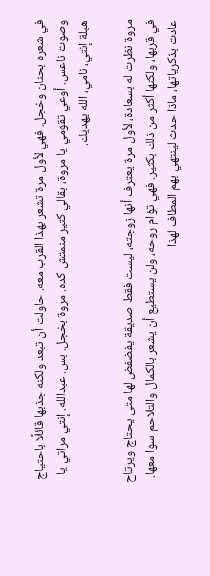في شعره بحنان وخجل. فهي لأول مرة تشعر بهذا القرب معه. حاولت أن تبعد ولكنه جذبها قائلًا باحتياج وصوت ناعس. أوعي تقومي يا مروة، بقالي كتير منمتش كده. مروة بخجل. بس. عبدالله. إنتي مراتي يا هبلة إنتي، نامي، الله يهديك.

مروة نظرت له بسعادة، لأول مرة يعترف أنها زوجته، ليست فقط صديقة يفضفض لها متى يحتاج ويرتاح في قربها، ولكنها أكثر من ذلك بكثير. فهي تؤام روحه، ولن يستطيع أن يشعر بالكمال والتلاحم سوا معها. عادت بذكرياتها، ماذا حدث لينتهي بهم المطاف لهذا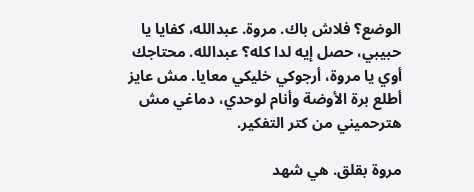الوضع؟ فلاش باك. مروة. عبدالله، كفايا يا حبيبي، حصل إيه لدا كله؟ عبدالله. محتاجك أوي يا مروة، أرجوكي خليكي معايا. مش عايز أطلع برة الأوضة وأنام لوحدي، دماغي مش هترحميني من كتر التفكير.

مروة بقلق. هي شهد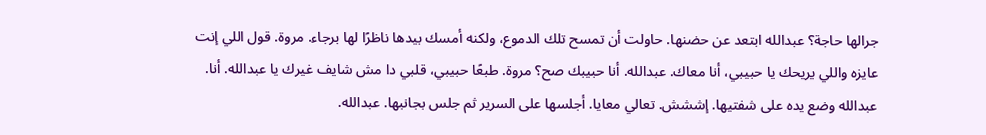جرالها حاجة؟ عبدالله ابتعد عن حضنها. حاولت أن تمسح تلك الدموع، ولكنه أمسك بيدها ناظرًا لها برجاء. مروة. قول اللي إنت عايزه واللي يريحك يا حبيبي، أنا معاك. عبدالله. أنا حبيبك صح؟ مروة. طبعًا حبيبي، قلبي دا مش شايف غيرك يا عبدالله. أنا. عبدالله وضع يده على شفتيها. إششش. تعالي معايا. أجلسها على السرير ثم جلس بجانبها. عبدالله.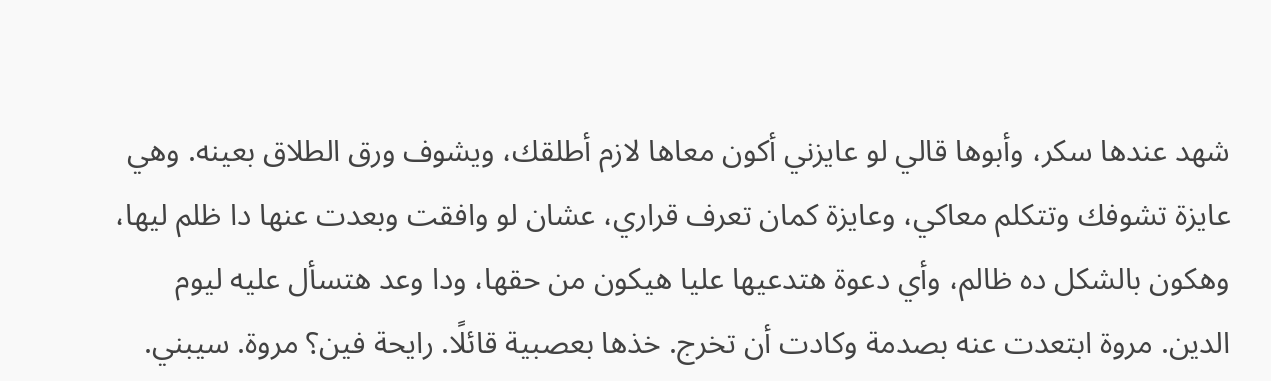شهد عندها سكر، وأبوها قالي لو عايزني أكون معاها لازم أطلقك، ويشوف ورق الطلاق بعينه. وهي عايزة تشوفك وتتكلم معاكي، وعايزة كمان تعرف قراري، عشان لو وافقت وبعدت عنها دا ظلم ليها، وهكون بالشكل ده ظالم، وأي دعوة هتدعيها عليا هيكون من حقها، ودا وعد هتسأل عليه ليوم الدين. مروة ابتعدت عنه بصدمة وكادت أن تخرج. خذها بعصبية قائلًا. رايحة فين؟ مروة. سيبني.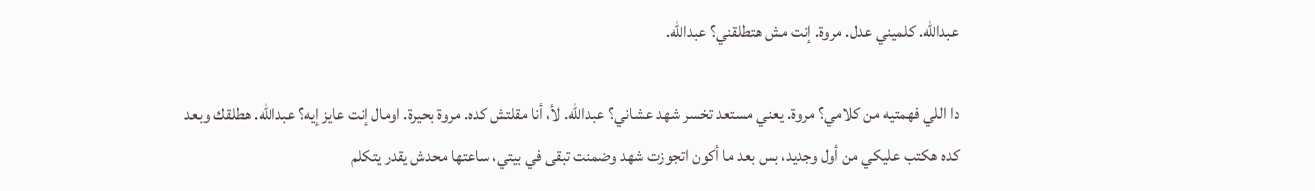عبدالله. كلميني عدل. مروة. إنت مش هتطلقني؟ عبدالله.

دا اللي فهمتيه من كلامي؟ مروة. يعني مستعد تخسر شهد عشاني؟ عبدالله. لأ، أنا مقلتش كده. مروة بحيرة. اومال إنت عايز إيه؟ عبدالله. هطلقك وبعد كده هكتب عليكي من أول وجديد، بس بعد ما أكون اتجوزت شهد وضمنت تبقى في بيتي، ساعتها محدش يقدر يتكلم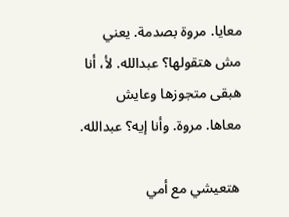معايا. مروة بصدمة. يعني مش هتقولها؟ عبدالله. لأ، أنا هبقى متجوزها وعايش معاها. مروة. وأنا إيه؟ عبدالله.

هتعيشي مع أمي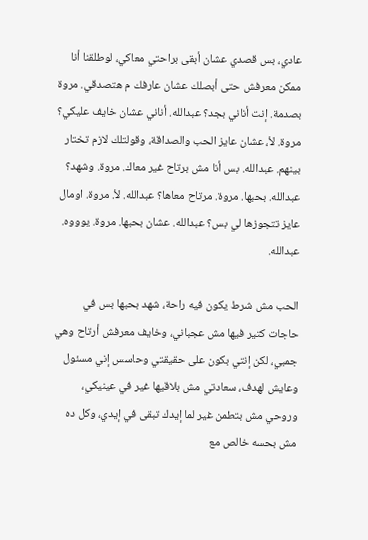عادي، بس قصدي عشان أبقى براحتي معاكي، لوطلقنا أنا ممكن معرفش حتى أبصلك عشان عارفك م هتصدقي. مروة بصدمة. إنت أناني بجد؟ عبدالله. أناني عشان خايف عليكي؟ مروة. لأ، عشان عايز الحب والصداقة، وقولتلك لازم تختار بينهم. عبدالله. بس أنا مش برتاح غير معاك. مروة. وشهد؟ عبدالله. بحبها. مروة. مرتاح معاها؟ عبدالله. لأ. مروة. اومال عايز تتجوزها لي بس؟ عبدالله. عشان بحبها. مروة. يوووه. عبدالله.

الحب مش شرط يكون فيه راحة، شهد بحبها بس في حاجات كتير فيها مش عجباني، وخايف معرفش أرتاح وهي جمبي، لكن إنتي بكون على حقيقتي وحاسس إني مسئول وعايش لهدف، سعادتي مش بلاقيها غير في عينيكي، وروحي مش بتطمن غير لما إيدك تبقى في إيدي، وكل ده مش بحسه خالص مع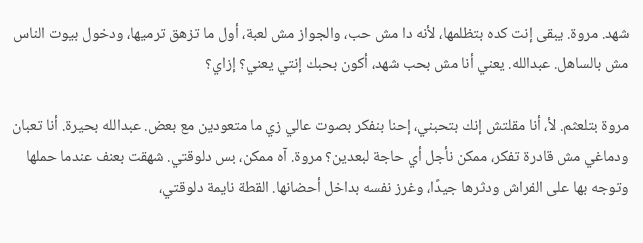شهد. مروة. يبقى إنت كده بتظلمها، لأنه دا مش حب، والجواز مش لعبة، أول ما تزهق ترميها، ودخول بيوت الناس مش بالساهل. عبدالله. يعني أنا مش بحب شهد، أكون بحبك إنتي يعني؟ إزاي؟

مروة بتلعثم. لأ، أنا مقلتش إنك بتحبني، إحنا بنفكر بصوت عالي زي ما متعودين مع بعض. عبدالله بحيرة. أنا تعبان ودماغي مش قادرة تفكر، ممكن نأجل أي حاجة لبعدين؟ مروة. آه ممكن، بس دلوقتي. شهقت بعنف عندما حملها وتوجه بها على الفراش ودثرها جيدًا، وغرز نفسه بداخل أحضانها. القطة نايمة دلوقتي،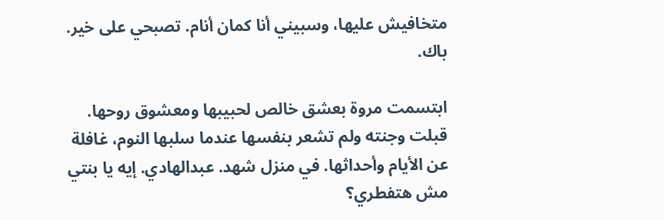متخافيش عليها، وسبيني أنا كمان أنام. تصبحي على خير. باك.

ابتسمت مروة بعشق خالص لحبيبها ومعشوق روحها. قبلت وجنته ولم تشعر بنفسها عندما سلبها النوم، غافلة عن الأيام وأحداثها. في منزل شهد. عبدالهادي. إيه يا بنتي مش هتفطري؟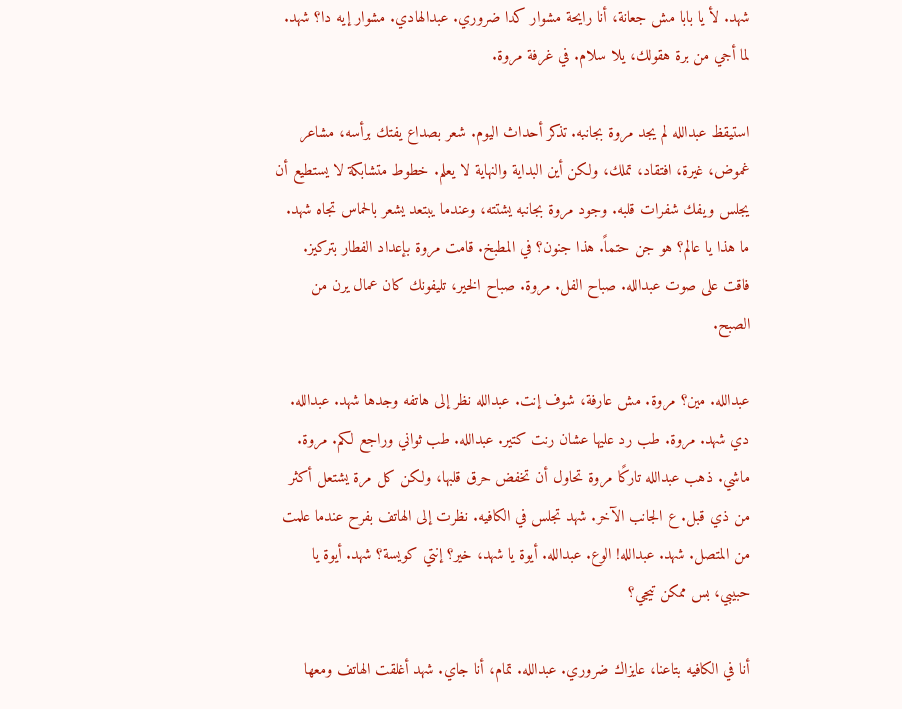شهد. لأ يا بابا مش جعانة، أنا رايحة مشوار كدا ضروري. عبدالهادي. مشوار إيه دا؟ شهد. لما أجي من برة هقولك، يلا سلام. في غرفة مروة.

استيقظ عبدالله لم يجد مروة بجانبه. تذكر أحداث اليوم. شعر بصداع يفتك برأسه، مشاعر غموض، غيرة، افتقاد، تملك، ولكن أين البداية والنهاية لا يعلم. خطوط متشابكة لا يستطيع أن يجلس ويفك شفرات قلبه. وجود مروة بجانبه يشتته، وعندما يبتعد يشعر بالحماس تجاه شهد. ما هذا يا عالم؟ هو جن حتماً. هذا جنون؟ في المطبخ. قامت مروة بإعداد الفطار بتركيز. فاقت على صوت عبدالله. صباح الفل. مروة. صباح الخير، تليفونك كان عمال يرن من الصبح.

عبدالله. مين؟ مروة. مش عارفة، شوف إنت. عبدالله نظر إلى هاتفه وجدها شهد. عبدالله. دي شهد. مروة. طب رد عليها عشان رنت كتير. عبدالله. طب ثواني وراجع لكم. مروة. ماشي. ذهب عبدالله تاركًا مروة تحاول أن تخفض حرق قلبها، ولكن كل مرة يشتعل أكثر من ذي قبل. ع الجانب الآخر. شهد تجلس في الكافيه. نظرت إلى الهاتف بفرح عندما علمت من المتصل. شهد. عبدالله! الوع. عبدالله. أيوة يا شهد، خير؟ إنتي كويسة؟ شهد. أيوة يا حبيبي، بس ممكن تيجي؟

أنا في الكافيه بتاعنا، عايزاك ضروري. عبدالله. تمام، أنا جاي. شهد أغلقت الهاتف ومعها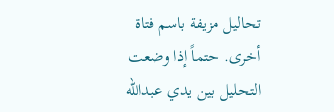تحاليل مزيفة باسم فتاة أخرى. حتماً إذا وضعت التحليل بين يدي عبدالله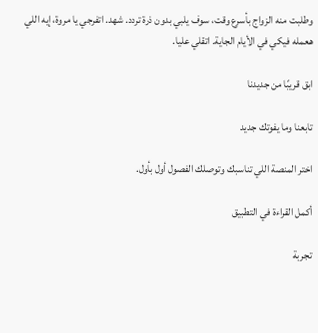وطلبت منه الزواج بأسرع وقت، سوف يلبي بدون ذرة تردد. شهد. اتفرجي يا مروة، إيه اللي هعمله فيكي في الأيام الجاية. اتقلي عليا.

ابق قريبًا من جديدنا

تابعنا وما يفوتك جديد

اختر المنصة اللي تناسبك وتوصلك الفصول أول بأول.

أكمل القراءة في التطبيق

تجربة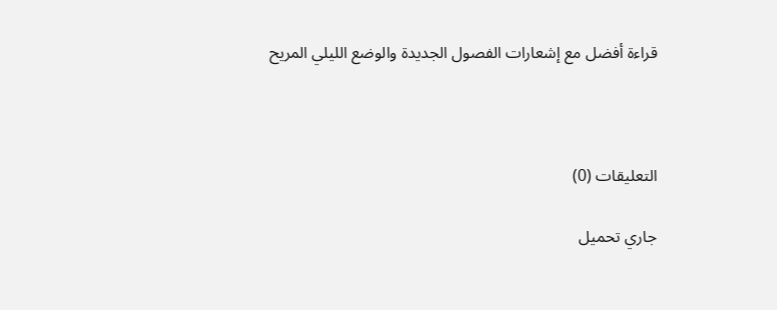قراءة أفضل مع إشعارات الفصول الجديدة والوضع الليلي المريح



التعليقات (0)

جاري تحميل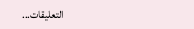التعليقات...